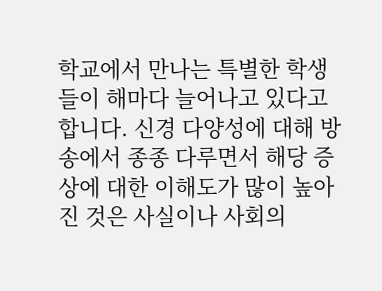학교에서 만나는 특별한 학생들이 해마다 늘어나고 있다고 합니다. 신경 다양성에 대해 방송에서 종종 다루면서 해당 증상에 대한 이해도가 많이 높아진 것은 사실이나 사회의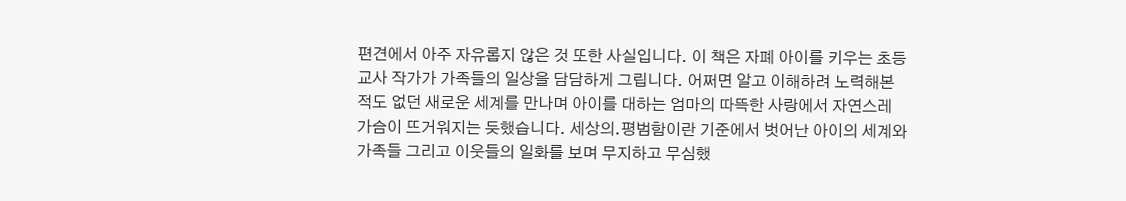편견에서 아주 자유롭지 않은 것 또한 사실입니다. 이 책은 자폐 아이를 키우는 초등 교사 작가가 가족들의 일상을 담담하게 그립니다. 어쩌면 알고 이해하려 노력해본적도 없던 새로운 세계를 만나며 아이를 대하는 엄마의 따뜩한 사랑에서 자연스레 가슴이 뜨거워지는 듯했습니다. 세상의.평범함이란 기준에서 벗어난 아이의 세계와 가족들 그리고 이웃들의 일화를 보며 무지하고 무심했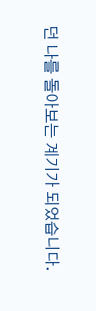던 나를 돌아보는 계기가 되었습니다.